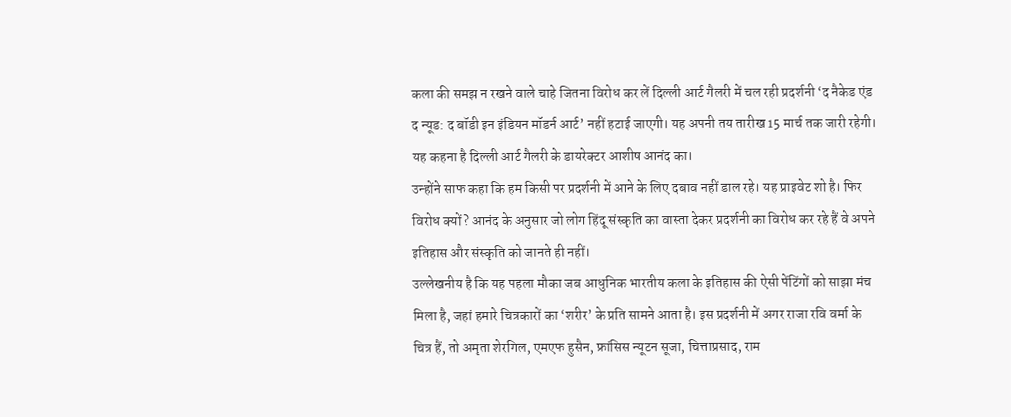कला की समझ न रखने वाले चाहे जितना विरोध कर लें दिल्ली आर्ट गैलरी में चल रही प्रदर्शनी ‘द नैकेड एंड द न्यूड: द बॉडी इन इंडियन मॉडर्न आर्ट’ नहीं हटाई जाएगी। यह अपनी तय तारीख 15 मार्च तक जारी रहेगी। यह कहना है दिल्ली आर्ट गैलरी के डायरेक्टर आशीष आनंद का।
उन्होंने साफ कहा कि हम किसी पर प्रदर्शनी में आने के लिए दबाव नहीं डाल रहे। यह प्राइवेट शो है। फिर विरोध क्यों? आनंद के अनुसार जो लोग हिंदू संस्कृति का वास्ता देकर प्रदर्शनी का विरोध कर रहे हैं वे अपने इतिहास और संस्कृति को जानते ही नहीं।
उल्लेखनीय है कि यह पहला मौका जब आधुनिक भारतीय कला के इतिहास की ऐसी पेंटिंगों को साझा मंच मिला है, जहां हमारे चित्रकारों का ‘शरीर’ के प्रति सामने आता है। इस प्रदर्शनी में अगर राजा रवि वर्मा के चित्र हैं, तो अमृता शेरगिल, एमएफ हुसैन, फ्रांसिस न्यूटन सूजा, चित्ताप्रसाद, राम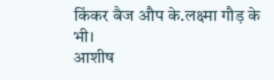किंकर बैज औप के.लक्ष्मा गौड़ के भी।
आशीष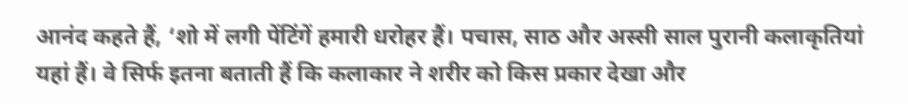आनंद कहते हैं, ‘शो में लगी पेंटिंगें हमारी धरोहर हैं। पचास, साठ और अस्सी साल पुरानी कलाकृतियां यहां हैं। वे सिर्फ इतना बताती हैं कि कलाकार ने शरीर को किस प्रकार देखा और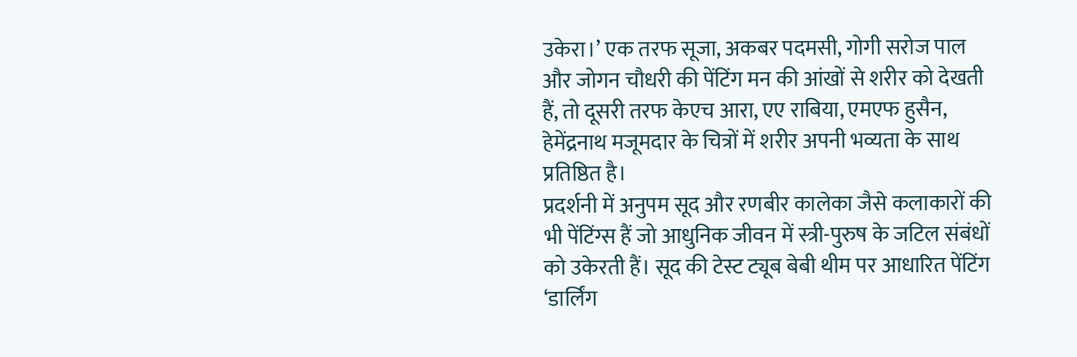उकेरा।’ एक तरफ सूजा, अकबर पदमसी, गोगी सरोज पाल और जोगन चौधरी की पेंटिंग मन की आंखों से शरीर को देखती हैं, तो दूसरी तरफ केएच आरा, एए राबिया, एमएफ हुसैन, हेमेंद्रनाथ मजूमदार के चित्रों में शरीर अपनी भव्यता के साथ प्रतिष्ठित है।
प्रदर्शनी में अनुपम सूद और रणबीर कालेका जैसे कलाकारों की भी पेंटिंग्स हैं जो आधुनिक जीवन में स्त्री-पुरुष के जटिल संबंधों को उकेरती हैं। सूद की टेस्ट ट्यूब बेबी थीम पर आधारित पेंटिंग ‘डार्लिंग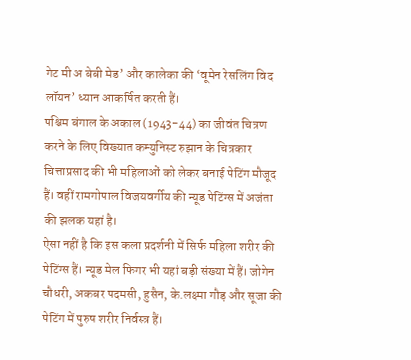गेट मी अ बेबी मेड’ और कालेका की ‘वूमेन रेसलिंग विद लॉयन’ ध्यान आकर्षित करती हैं।
पश्चिम बंगाल के अकाल (1943-44) का जीवंत चित्रण करने के लिए विख्यात कम्युनिस्ट रुझान के चित्रकार चित्ताप्रसाद की भी महिलाओं को लेकर बनाई पेटिंग मौजूद हैं। वहीं रामगोपाल विजयवर्गीय की न्यूड पेटिंग्स में अजंता की झलक यहां है।
ऐसा नहीं है कि इस कला प्रदर्शनी में सिर्फ महिला शरीर की पेटिंग्स हैं। न्यूड मेल फिगर भी यहां बड़ी संख्या में हैं। जोगेन चौधरी, अकबर पदमसी, हुसैन, के.लक्ष्मा गौड़ और सूजा की पेटिंग में पुरुष शरीर निर्वस्त्र हैं।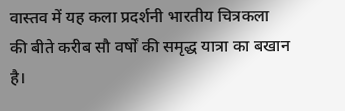वास्तव में यह कला प्रदर्शनी भारतीय चित्रकला की बीते करीब सौ वर्षों की समृद्ध यात्रा का बखान है।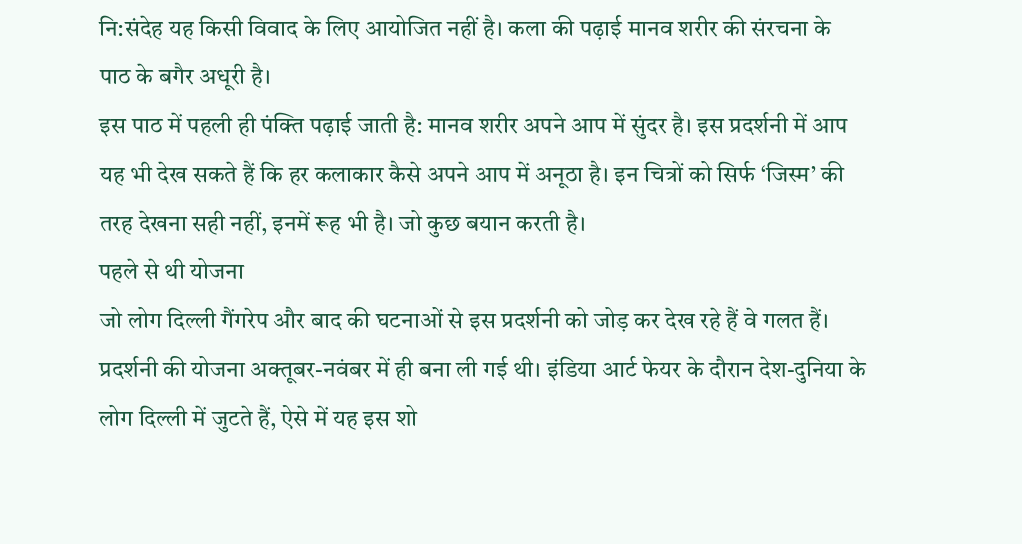नि:संदेह यह किसी विवाद के लिए आयोजित नहीं है। कला की पढ़ाई मानव शरीर की संरचना के पाठ के बगैर अधूरी है।
इस पाठ में पहली ही पंक्ति पढ़ाई जाती है: मानव शरीर अपने आप में सुंदर है। इस प्रदर्शनी में आप यह भी देख सकते हैं कि हर कलाकार कैसे अपने आप में अनूठा है। इन चित्रों को सिर्फ ‘जिस्म’ की तरह देखना सही नहीं, इनमें रूह भी है। जो कुछ बयान करती है।
पहले से थी योजना
जो लोग दिल्ली गैंगरेप और बाद की घटनाओं से इस प्रदर्शनी को जोड़ कर देख रहे हैं वे गलत हैं। प्रदर्शनी की योजना अक्तूबर-नवंबर में ही बना ली गई थी। इंडिया आर्ट फेयर के दौरान देश-दुनिया के लोग दिल्ली में जुटते हैं, ऐसे में यह इस शो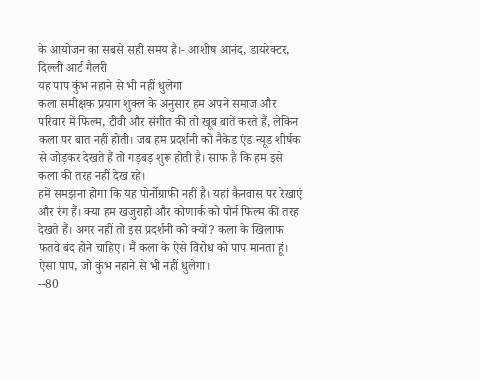के आयोजन का सबसे सही समय है।- आशीष आनंद, डायरेक्टर, दिल्ली आर्ट गैलरी
यह पाप कुंभ नहाने से भी नहीं धुलेगा
कला समीक्षक प्रयाग शुक्ल के अनुसार हम अपने समाज और परिवार में फिल्म, टीवी और संगीत की तो खूब बातें करते हैं, लेकिन कला पर बात नहीं होती। जब हम प्रदर्शनी को नैकेड एंड न्यूड शीर्षक से जोड़कर देखते हैं तो गड़बड़ शुरू होती है। साफ है कि हम इसे कला की तरह नहीं देख रहे।
हमें समझना होगा कि यह पोर्नोग्राफी नहीं है। यहां कैनवास पर रेखाएं और रंग हैं। क्या हम खजुराहो और कोणार्क को पोर्न फिल्म की तरह देखते हैं। अगर नहीं तो इस प्रदर्शनी को क्यों? कला के खिलाफ फतवे बंद होने चाहिए। मैं कला के ऐसे विरोध को पाप मानता हूं। ऐसा पाप, जो कुंभ नहाने से भी नहीं धुलेगा।
--80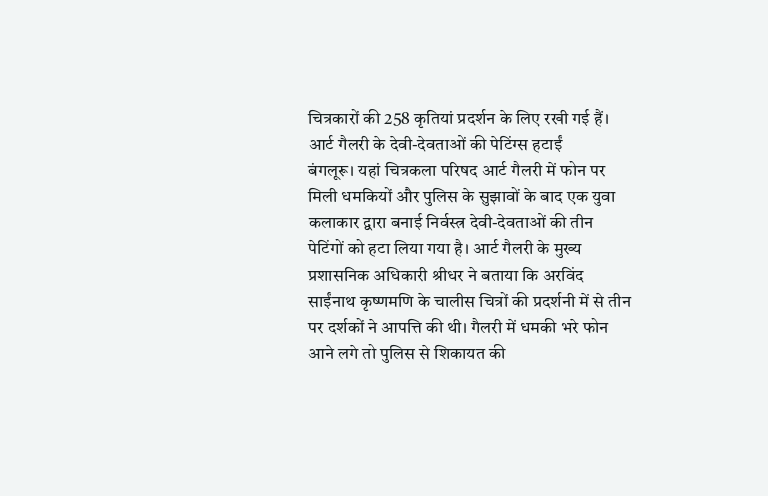चित्रकारों की 258 कृतियां प्रदर्शन के लिए रखी गई हैं।
आर्ट गैलरी के देवी-देवताओं की पेटिंग्स हटाईं
बंगलूरू। यहां चित्रकला परिषद आर्ट गैलरी में फोन पर मिली धमकियों और पुलिस के सुझावों के बाद एक युवा कलाकार द्वारा बनाई निर्वस्त्र देवी-देवताओं की तीन पेटिंगों को हटा लिया गया है। आर्ट गैलरी के मुख्य प्रशासनिक अधिकारी श्रीधर ने बताया कि अरविंद साईंनाथ कृष्णमणि के चालीस चित्रों की प्रदर्शनी में से तीन पर दर्शकों ने आपत्ति की थी। गैलरी में धमकी भरे फोन आने लगे तो पुलिस से शिकायत की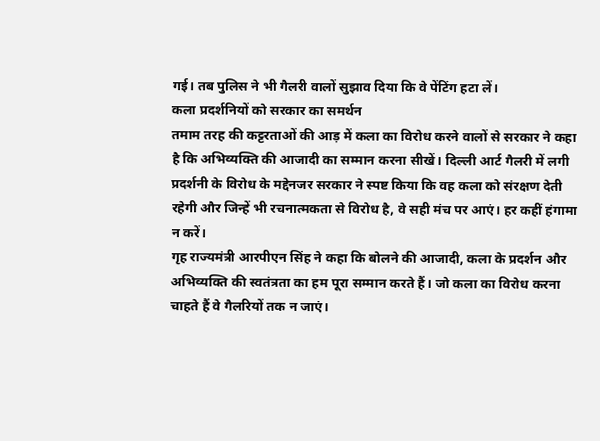गई। तब पुलिस ने भी गैलरी वालों सुझाव दिया कि वे पेंटिंग हटा लें।
कला प्रदर्शनियों को सरकार का समर्थन
तमाम तरह की कट्टरताओं की आड़ में कला का विरोध करने वालों से सरकार ने कहा है कि अभिव्यक्ति की आजादी का सम्मान करना सीखें। दिल्ली आर्ट गैलरी में लगी प्रदर्शनी के विरोध के मद्देनजर सरकार ने स्पष्ट किया कि वह कला को संरक्षण देती रहेगी और जिन्हें भी रचनात्मकता से विरोध है, वे सही मंच पर आएं। हर कहीं हंगामा न करें।
गृह राज्यमंत्री आरपीएन सिंह ने कहा कि बोलने की आजादी, कला के प्रदर्शन और अभिव्यक्ति की स्वतंत्रता का हम पूरा सम्मान करते हैं। जो कला का विरोध करना चाहते हैं वे गैलरियों तक न जाएं।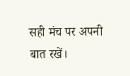सही मंच पर अपनी बात रखें।